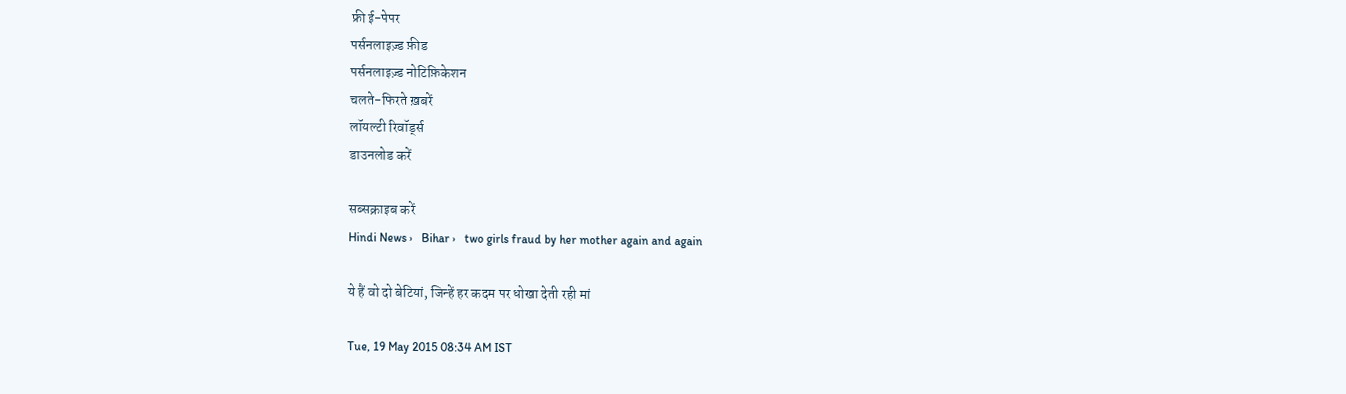फ्री ई-पेपर
पर्सनलाइज़्ड फ़ीड
पर्सनलाइज़्ड नोटिफ़िकेशन
चलते-फिरते ख़बरें
लॉयल्टी रिवॉर्ड्स
डाउनलोड करें

सब्सक्राइब करें
Hindi News ›   Bihar ›   two girls fraud by her mother again and again

ये हैं वो दो बेटियां, जिन्हें हर कदम पर धोखा देती रही मां

Tue, 19 May 2015 08:34 AM IST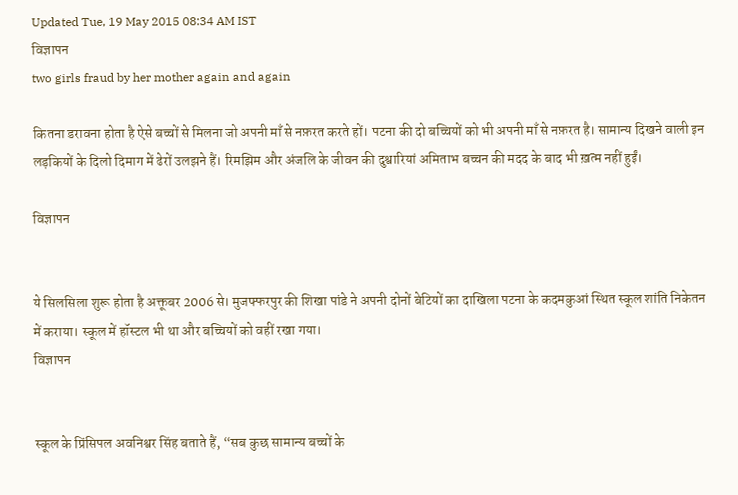Updated Tue, 19 May 2015 08:34 AM IST
विज्ञापन
two girls fraud by her mother again and again

कितना डरावना होता है ऐसे बच्चों से मिलना जो अपनी माँ से नफ़रत करते हों। पटना की दो बच्चियों को भी अपनी माँ से नफ़रत है। सामान्य दिखने वाली इन लड़कियों के दिलो दिमाग में ढेरों उलझने हैं। रिमझिम और अंजलि के जीवन की दुश्वारियां अमिताभ बच्चन की मदद के बाद भी ख़त्म नहीं हुईं।

विज्ञापन


ये सिलसिला शुरू होता है अक्तूबर 2006 से। मुजफ्फरपुर की शिखा पांडे ने अपनी दोनों बेटियों का दाखिला पटना के कदमकुआं स्थित स्कूल शांति निकेतन में कराया। स्कूल में हॉस्टल भी था और बच्चियों को वहीं रखा गया।
विज्ञापन


स्कूल के प्रिंसिपल अवनिश्वर सिंह बताते हैं, “सब कुछ सामान्य बच्चों के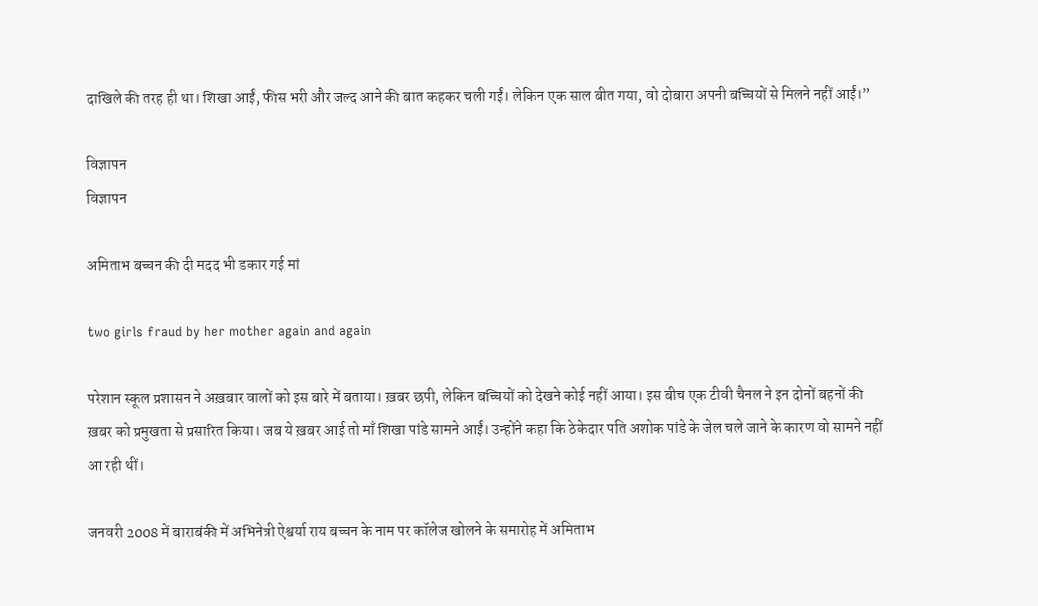दाखिले की तरह ही था। शिखा आईं, फीस भरी और जल्द आने की बात कहकर चली गईं। लेकिन एक साल बीत गया, वो दोबारा अपनी बच्चियों से मिलने नहीं आईं।”

विज्ञापन
विज्ञापन

अमिताभ बच्चन की दी मदद भी डकार गई मां

two girls fraud by her mother again and again

परेशान स्कूल प्रशासन ने अख़बार वालों को इस बारे में बताया। ख़बर छपी, लेकिन बच्चियों को देखने कोई नहीं आया। इस बीच एक टीवी चैनल ने इन दोनों बहनों की ख़बर को प्रमुखता से प्रसारित किया। जब ये ख़बर आई तो माँ शिखा पांडे सामने आईं। उन्होंने कहा कि ठेकेदार पति अशोक पांडे के जेल चले जाने के कारण वो सामने नहीं आ रही थीं।

जनवरी 2008 में बाराबंकी में अभिनेत्री ऐश्वर्या राय बच्चन के नाम पर कॉलेज खोलने के समारोह में अमिताभ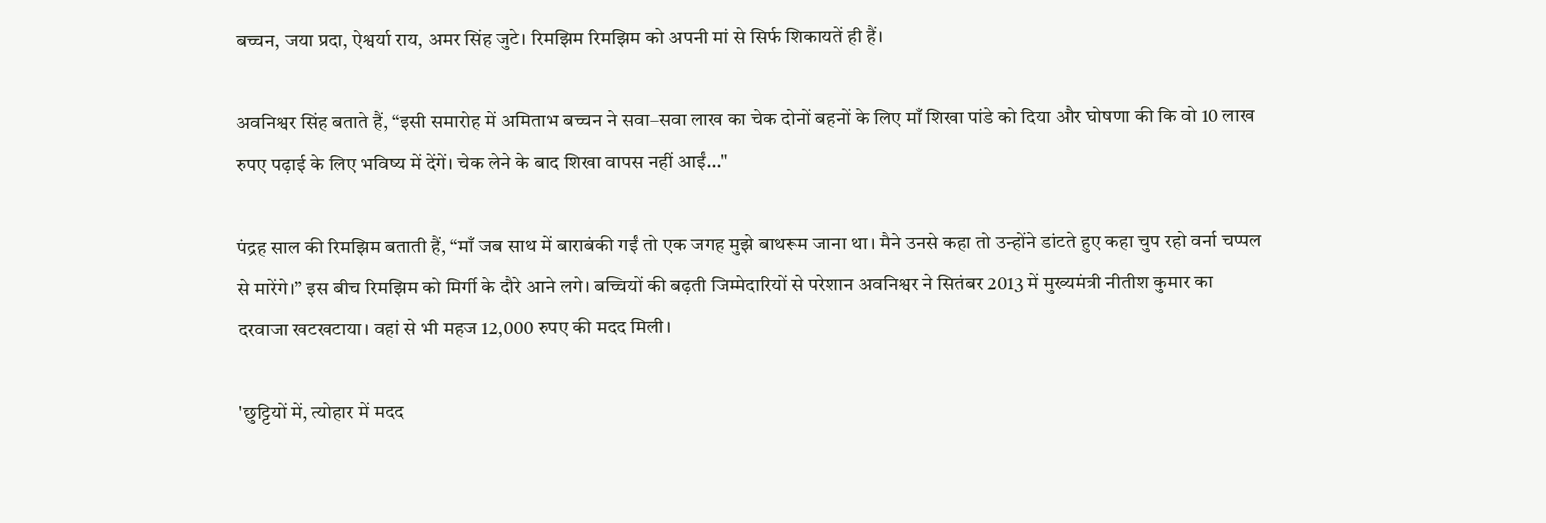बच्चन, जया प्रदा, ऐश्वर्या राय, अमर सिंह जुटे। रिमझिम रिमझिम को अपनी मां से सिर्फ शिकायतें ही हैं।

अवनिश्वर सिंह बताते हैं, “इसी समारोह में अमिताभ बच्चन ने सवा–सवा लाख का चेक दोनों बहनों के लिए माँ शिखा पांडे को दिया और घोषणा की कि वो 10 लाख रुपए पढ़ाई के लिए भविष्य में देंगें। चेक लेने के बाद शिखा वापस नहीं आईं..."

पंद्रह साल की रिमझिम बताती हैं, “माँ जब साथ में बाराबंकी गईं तो एक जगह मुझे बाथरूम जाना था। मैने उनसे कहा तो उन्होंने डांटते हुए कहा चुप रहो वर्ना चप्पल से मारेंगे।” इस बीच रिमझिम को मिर्गी के दौरे आने लगे। बच्चियों की बढ़ती जिम्मेदारियों से परेशान अवनिश्वर ने सितंबर 2013 में मुख्यमंत्री नीतीश कुमार का दरवाजा खटखटाया। वहां से भी महज 12,000 रुपए की मदद मिली।

'छुट्टियों में, त्योहार में मदद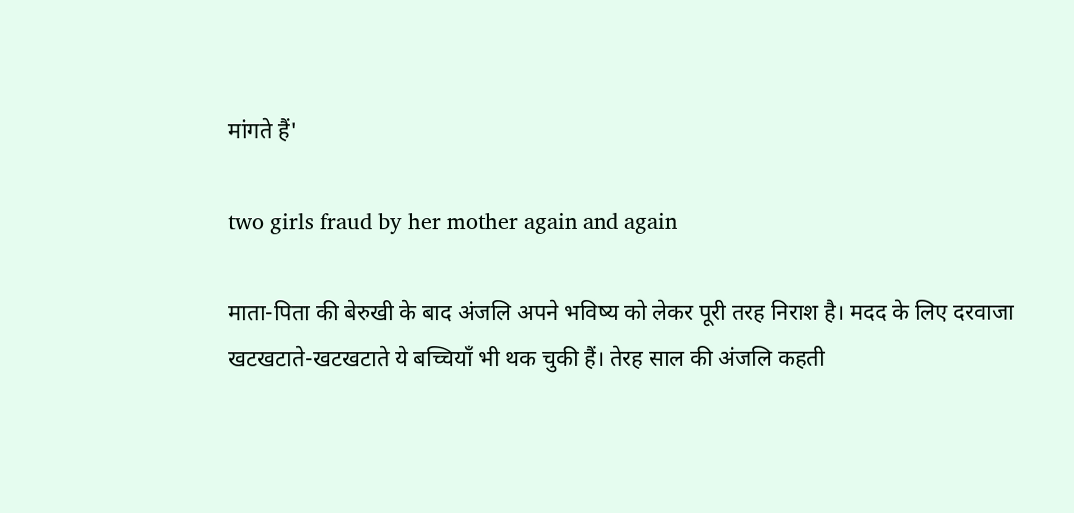मांगते हैं'

two girls fraud by her mother again and again

माता-पिता की बेरुखी के बाद अंजलि अपने भविष्य को लेकर पूरी तरह निराश है। मदद के लिए दरवाजा खटखटाते-खटखटाते ये बच्चियाँ भी थक चुकी हैं। तेरह साल की अंजलि कहती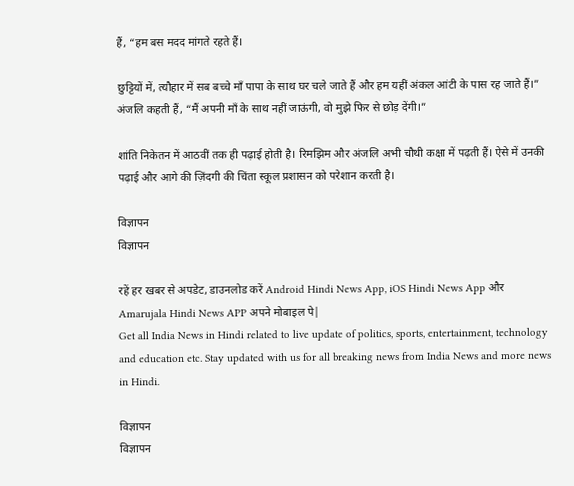हैं, “हम बस मदद मांगते रहते हैं।

छुट्टियों में, त्यौहार में सब बच्चे माँ पापा के साथ घर चले जाते हैं और हम यहीं अंकल आंटी के पास रह जाते हैं।” अंजलि कहती हैं, “मैं अपनी माँ के साथ नहीं जाऊंगी, वो मुझे फिर से छोड़ देंगी।”

शांति निकेतन में आठवीं तक ही पढ़ाई होती है। रिमझिम और अंजलि अभी चौथी कक्षा में पढ़ती हैं। ऐसे में उनकी पढ़ाई और आगे की ज़िंदगी की चिंता स्कूल प्रशासन को परेशान करती है।

विज्ञापन
विज्ञापन

रहें हर खबर से अपडेट, डाउनलोड करें Android Hindi News App, iOS Hindi News App और Amarujala Hindi News APP अपने मोबाइल पे|
Get all India News in Hindi related to live update of politics, sports, entertainment, technology and education etc. Stay updated with us for all breaking news from India News and more news in Hindi.

विज्ञापन
विज्ञापन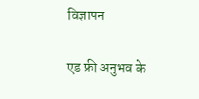विज्ञापन

एड फ्री अनुभव के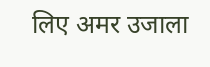लिए अमर उजाला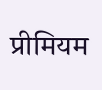प्रीमियम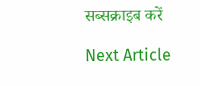सब्सक्राइब करें

Next Article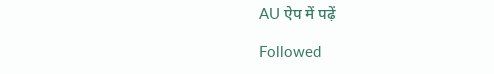AU ऐप में पढ़ें

Followed